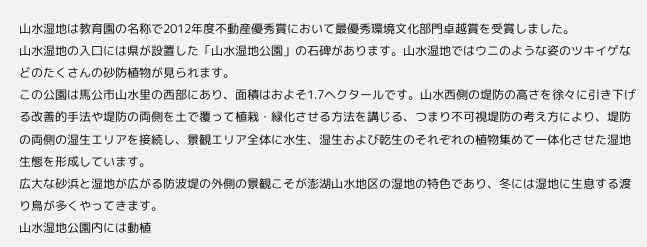山水湿地は教育園の名称で2012年度不動産優秀賞において最優秀環境文化部門卓越賞を受賞しました。
山水湿地の入口には県が設置した「山水湿地公園」の石碑があります。山水湿地ではウニのような姿のツキイゲなどのたくさんの砂防植物が見られます。
この公園は馬公市山水里の西部にあり、面積はおよそ1.7ヘクタールです。山水西側の堤防の高さを徐々に引き下げる改善的手法や堤防の両側を土で覆って植栽・緑化させる方法を講じる、つまり不可視堤防の考え方により、堤防の両側の湿生エリアを接続し、景観エリア全体に水生、湿生および乾生のそれぞれの植物集めて一体化させた湿地生態を形成しています。
広大な砂浜と湿地が広がる防波堤の外側の景観こそが澎湖山水地区の湿地の特色であり、冬には湿地に生息する渡り鳥が多くやってきます。
山水湿地公園内には動植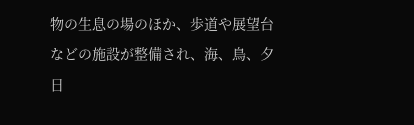物の生息の場のほか、歩道や展望台などの施設が整備され、海、鳥、夕日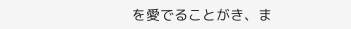を愛でることがき、ま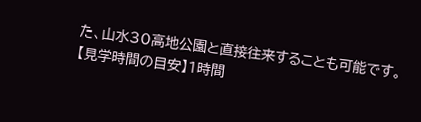た、山水30高地公園と直接往来することも可能です。
【見学時間の目安】1時間